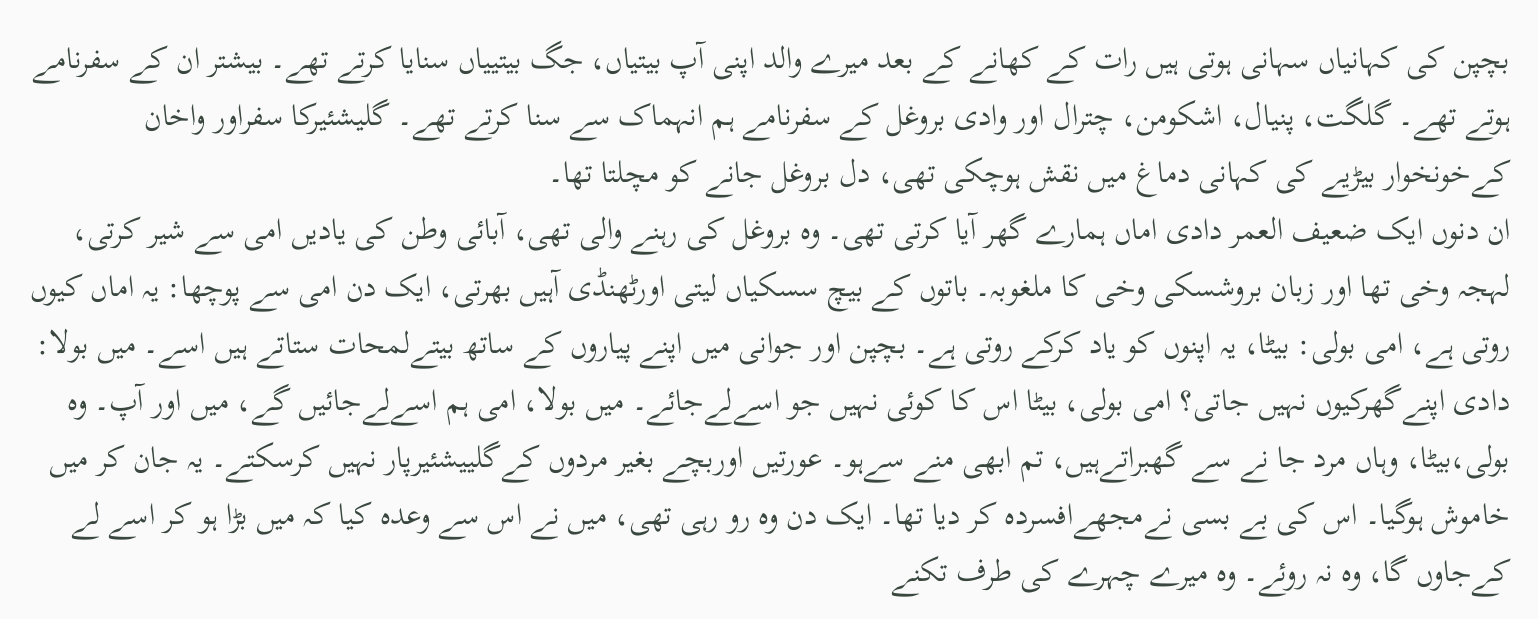بچپن کی کہانیاں سہانی ہوتی ہیں رات کے کھانے کے بعد میرے والد اپنی آپ بیتیاں، جگ بیتییاں سنایا کرتے تھے۔ بیشتر ان کے سفرنامے ہوتے تھے۔ گلگت، پنیال، اشکومن، چترال اور وادی بروغل کے سفرنامے ہم انہماک سے سنا کرتے تھے۔ گلیشئیرکا سفراور واخان کےخونخوار بیڑیے کی کہانی دماغ میں نقش ہوچکی تھی، دل بروغل جانے کو مچلتا تھا۔
ان دنوں ایک ضعیف العمر دادی اماں ہمارے گھر آیا کرتی تھی۔ وہ بروغل کی رہنے والی تھی، آبائی وطن کی یادیں امی سے شیر کرتی، لہجہ وخی تھا اور زبان بروشسکی وخی کا ملغوبہ۔ باتوں کے بیچ سسکیاں لیتی اورٹھنڈی آہیں بھرتی، ایک دن امی سے پوچھا: یہ اماں کیوں روتی ہے، امی بولی: بیٹا، یہ اپنوں کو یاد کرکے روتی ہے۔ بچپن اور جوانی میں اپنے پیاروں کے ساتھ بیتےلمحات ستاتے ہیں اسے۔ میں بولا: دادی اپنےگھرکیوں نہیں جاتی؟ امی بولی، بیٹا اس کا کوئی نہیں جو اسےلےجائے۔ میں بولا، امی ہم اسےلےجائیں گے، میں اور آپ۔ وہ بولی،بیٹا، وہاں مرد جا نے سے گھبراتےہیں، تم ابھی منے سےہو۔ عورتیں اوربچے بغیر مردوں کےگلییشئیرپار نہیں کرسکتے۔ یہ جان کر میں خاموش ہوگیا۔ اس کی بے بسی نےمجھےافسردہ کر دیا تھا۔ ایک دن وہ رو رہی تھی، میں نے اس سے وعدہ کیا کہ میں بڑا ہو کر اسے لے کےجاوں گا، وہ نہ روئے۔ وہ میرے چہرے کی طرف تکنے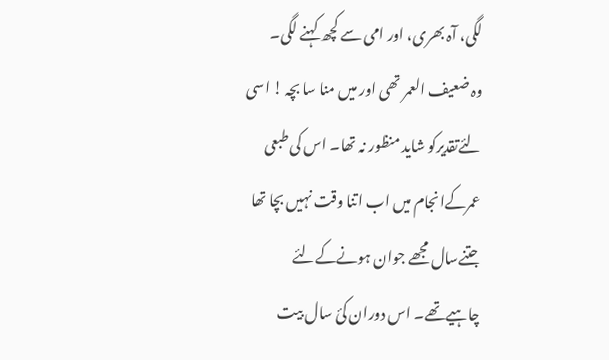لگی، آہ بھری، اور امی سے کچھ کہنے لگی۔
وہ ضعیف العمر تھی اور میں منا سا بچہ ! اسی لئےتقدیرکو شاید منظور نہ تھا۔ اس کی طبعی عمرکےانجام میں اب اتنا وقت نہیں بچا تھا جتنےسال مجھے جوان ہونےکےلئے چاہیےتھے۔ اس دوران کئ سال بیت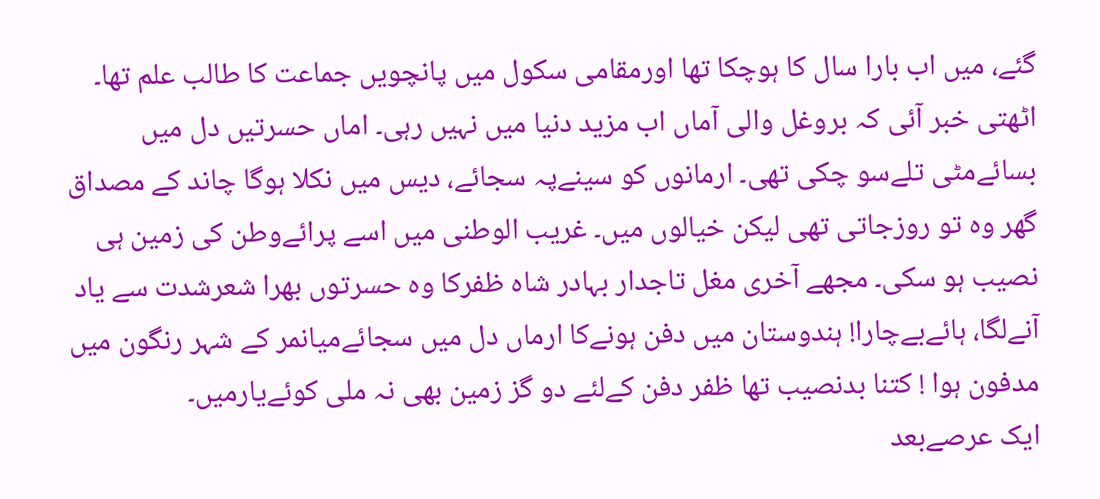گئے، میں اب بارا سال کا ہوچکا تھا اورمقامی سکول میں پانچویں جماعت کا طالب علم تھا۔ اٹھتی خبر آئی کہ بروغل والی آماں اب مزید دنیا میں نہیں رہی۔ اماں حسرتیں دل میں بسائےمٹی تلےسو چکی تھی۔ ارمانوں کو سینےپہ سجائے، دیس میں نکلا ہوگا چاند کے مصداق گھر وہ تو روزجاتی تھی لیکن خیالوں میں۔ غریب الوطنی میں اسے پرائےوطن کی زمین ہی نصیب ہو سکی۔ مجھے آخری مغل تاجدار بہادر شاہ ظفرکا وہ حسرتوں بھرا شعرشدت سے یاد آنےلگا، ہائےبےچارا! ہندوستان میں دفن ہونےکا ارماں دل میں سجائےمیانمر کے شہر رنگون میں مدفون ہوا ! کتنا بدنصیب تھا ظفر دفن کےلئے دو گز زمین بھی نہ ملی کوئےیارمیں۔
ایک عرصےبعد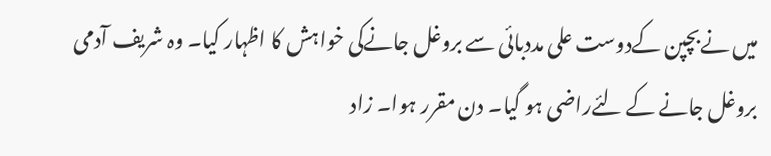میں نےبچپن کےدوست علی مددبائی سے بروغل جانےکی خواہش کا اظہار کیا۔ وہ شریف آدمی بروغل جانے کے لئےراضی ہو گیا۔ دن مقرر ہوا۔ زاد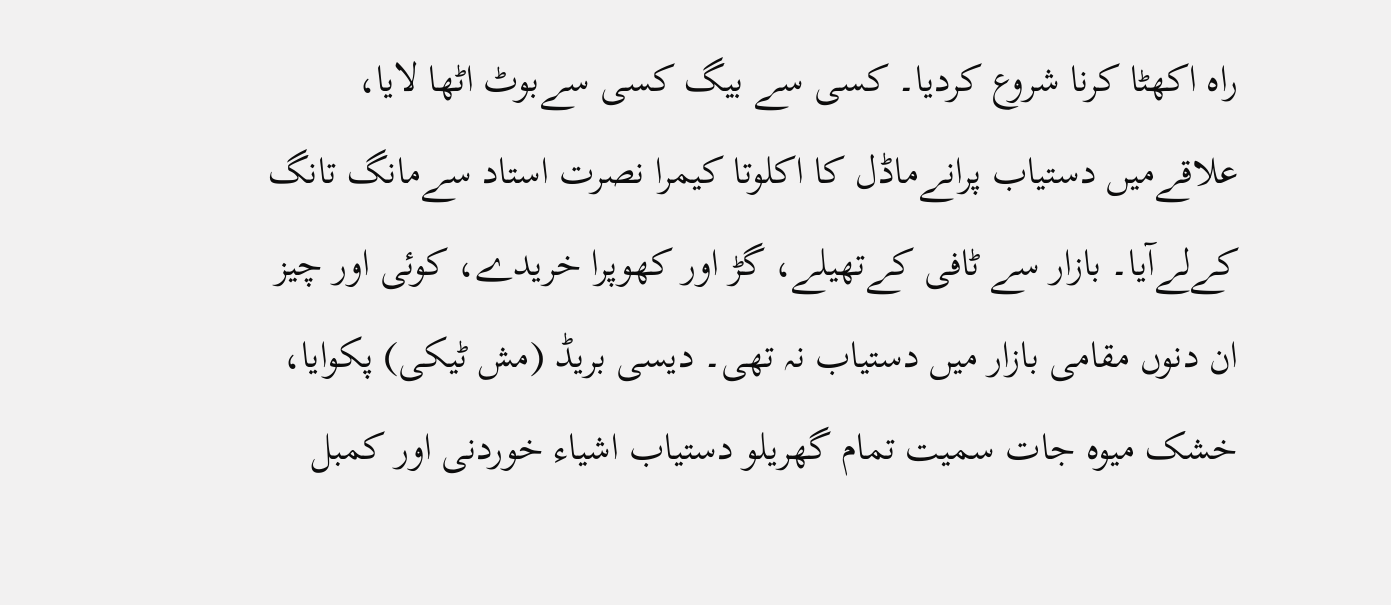راہ اکھٹا کرنا شروع کردیا۔ کسی سے بیگ کسی سےبوٹ اٹھا لایا، علاقےمیں دستیاب پرانےماڈل کا اکلوتا کیمرا نصرت استاد سےمانگ تانگ کےلےآیا۔ بازار سے ٹافی کےتھیلے، گڑ اور کھوپرا خریدے، کوئی اور چیز ان دنوں مقامی بازار میں دستیاب نہ تھی۔ دیسی بریڈ (مش ٹیکی) پکوایا، خشک میوہ جات سمیت تمام گھریلو دستیاب اشیاء خوردنی اور کمبل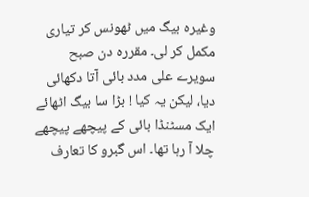وغیرہ بیگ میں ٹھونس کر تیاری مکمل کر لی۔ مقررہ دن صبح سویرے علی مدد بائی آتا دکھائی دیا، لیکن یہ کیا ! بڑا سا بیگ اٹھائے ایک مسٹنڈا بائی کے پیچھے پیچھے چلا آ رہا تھا۔ اس گبرو کا تعارف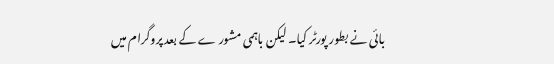بائی نے بطور پورٹر کیا۔ لیکن باہمی مشور ے کے بعد پروگرام میں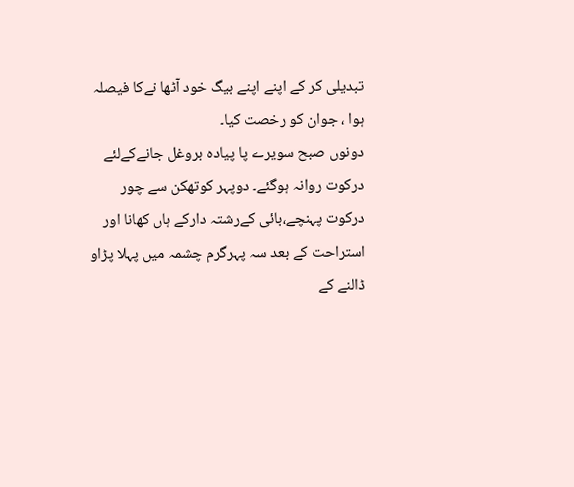تبدیلی کر کے اپنے اپنے بیگ خود آٹھا نےکا فیصلہ ہوا ، جوان کو رخصت کیا۔
دونوں صبح سویرے پا پیادہ بروغل جانےکےلئے درکوت روانہ ہوگئے۔ دوپہر کوتھکن سے چور درکوت پہنچے،بائی کےرشتہ دارکے ہاں کھانا اور استراحت کے بعد سہ پہرگرم چشمہ میں پہلا پڑاو ڈالنے کے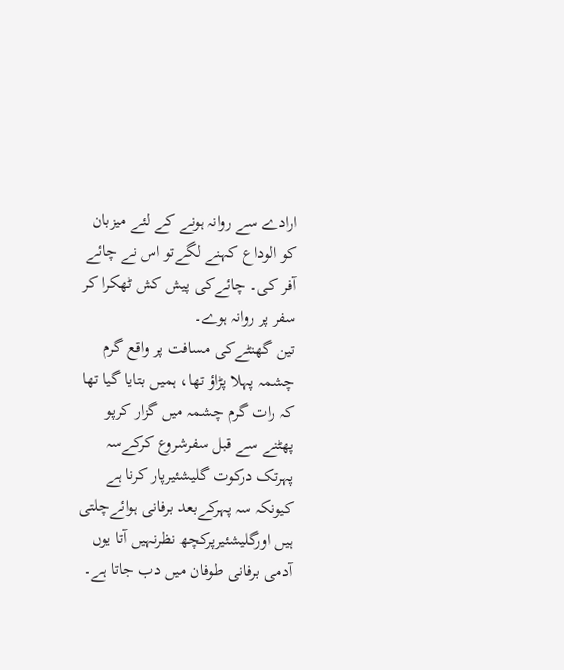ارادے سے روانہ ہونے کے لئے میزبان کو الوداع کہنے لگےتو اس نے چائے آفر کی۔ چائےکی پیش کش ٹھکرا کر سفر پر روانہ ہوے۔
تین گھنٹےکی مسافت پر واقع گرم چشمہ پہلا پڑاؤ تھا، ہمیں بتایا گیا تھا کہ رات گرم چشمہ میں گزار کرپو پھٹنے سے قبل سفرشروع کرکےسہ پہرتک درکوت گلیشئیرپار کرنا ہے کیونکہ سہ پہرکےبعد برفانی ہوائےچلتی ہیں اورگلیشئیرپرکچھ نظرنہیں آتا یوں آدمی برفانی طوفان میں دب جاتا ہے۔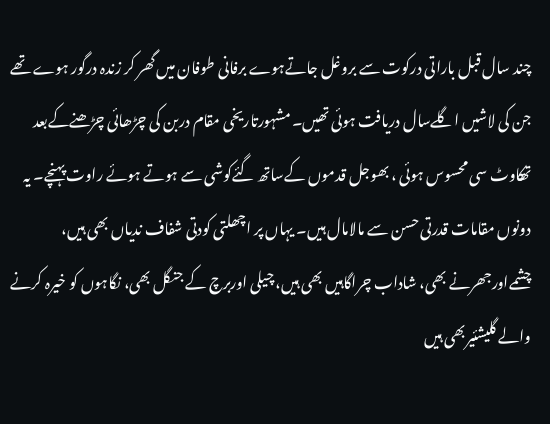چند سال قبل باراتی درکوت سے بروغل جاتےہوے برفانی طوفان میں گھر کر زندہ درگور ہوے تھے جن کی لاشیں اگلےسال دریافت ہوئی تھیں۔ مشہورتاریخی مقام دربن کی چڑھائی چڑھنےکےبعد تھکاوٹ سی محسوس ہوئی ، بھوجل قدموں کےساتھ گئےکوشی سے ہوتے ہوئے راوت پہنچے۔ یہ دونوں مقامات قدرتی حسن سے مالامال ہیں۔ یہاں پر اچھلتی کودتی شفاف ندیاں بھی ہیں، چشمےاورجھرنے بھی، شاداب چراگاہیں بھی ہیں، چیلی اوربرچ کے جنگل بھی، نگاہوں کو خیرہ کرنے والے گلیشئیربھی ہیں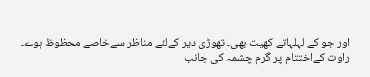اور جو کے لہلہاتے کھیت بھی۔ تھوڑی دیر کےلئے مناظر سےخاصے محظوظ ہوے۔
راوت کےاختتام پر گرم چشمہ کی جانب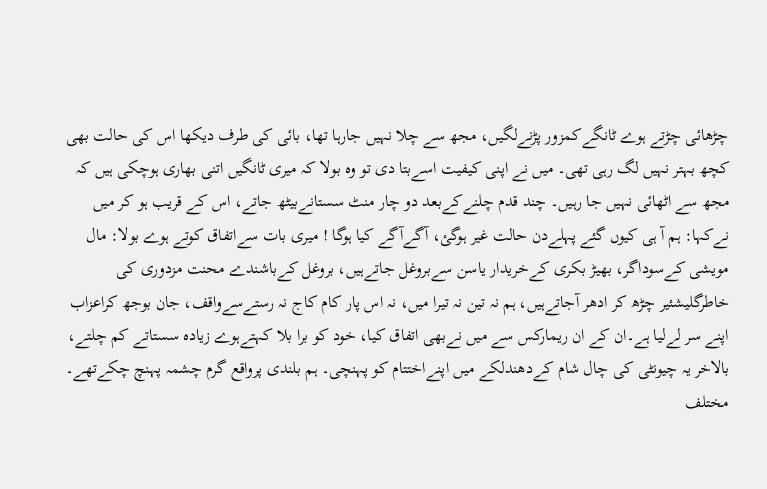چڑھائی چڑتے ہوے ٹانگےکمزور پڑنےلگیں، مجھ سے چلا نہیں جارہا تھا، بائی کی طرف دیکھا اس کی حالت بھی کچھ بہتر نہیں لگ رہی تھی۔ میں نے اپنی کیفیت اسےبتا دی تو وہ بولا کہ میری ٹانگیں اتنی بھاری ہوچکی ہیں کہ مجھ سے اٹھائی نہیں جا رہیں۔ چند قدم چلنےکےبعد دو چار منٹ سستانےبیٹھ جاتے، اس کے قریب ہو کر میں نےکہا: ہم آ ہی کیوں گئے پہلےدن حالت غیر ہوگئ، آگےآگے کیا ہوگا ! میری بات سےاتفاق کوتے ہوے بولا: مال مویشی کےسوداگر، بھیڑ بکری کےخریدار یاسن سےبروغل جاتےہیں، بروغل کےباشندے محنت مزدوری کی خاطرگلیشئیر چڑھ کر ادھر آجاتےہیں، ہم نہ تین نہ تیرا میں، نہ اس پار کام کاج نہ رستےسےواقف، جان بوجھ کراعزاب اپنے سر لےلیا ہے۔ان کے ان ریمارکس سے میں نےبھی اتفاق کیا، خود کو برا بلا کہتےہوے زیادہ سستاتے کم چلتے، بالاخر یہ چیونٹی کی چال شام کےدھندلکے میں اپنےاختتام کو پہنچی۔ ہم بلندی پرواقع گرم چشمہ پہنچ چکےتھے۔
مختلف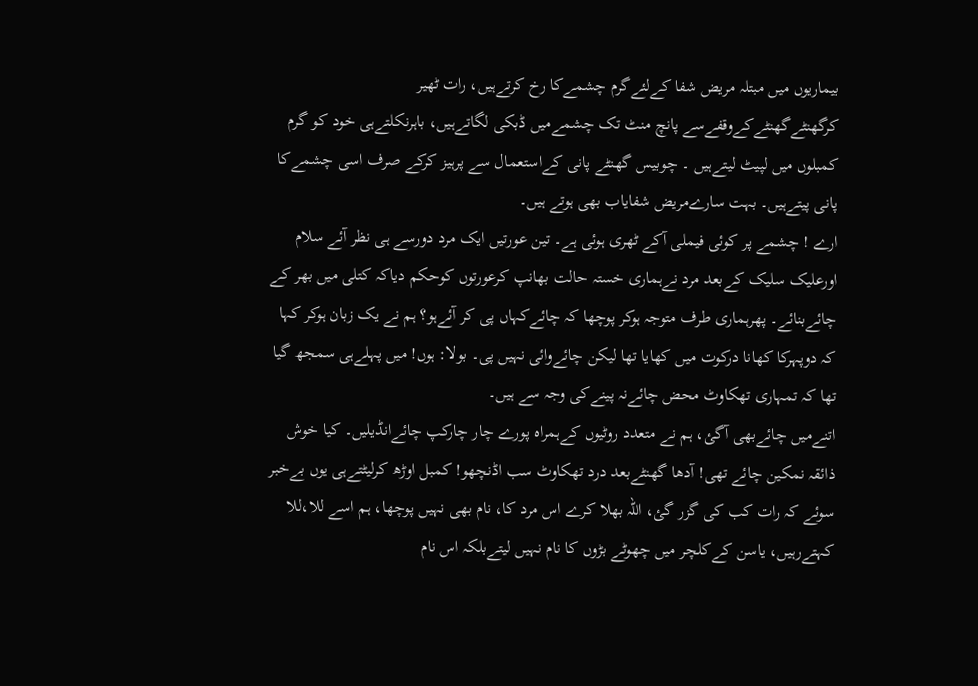بیماریوں میں مبتلہ مریض شفا کےلئےگرم چشمےکا رخ کرتےہیں، رات ٹھیر کرگھنٹےگھنٹےکےوقفےسے پانچ منٹ تک چشمےمیں ڈبکی لگاتےہیں، باہرنکلتےہی خود کو گرم کمبلوں میں لپیٹ لیتےہیں ۔ چوبیس گھنٹے پانی کےاستعمال سے پرہیز کرکے صرف اسی چشمےکا پانی پیتےہیں۔ بہت سارےمریض شفایاب بھی ہوتے ہیں۔
ارے ! چشمے پر کوئی فیملی آکے ٹھری ہوئی ہے۔ تین عورتیں ایک مرد دورسے ہی نظر آئے سلام اورعلیک سلیک کےبعد مرد نےہماری خستہ حالت بھانپ کرعورتوں کوحکم دیاکہ کتلی میں بھر کے چائےبنائے۔ پھرہماری طرف متوجہ ہوکر پوچھا کہ چائےکہاں پی کر آئےہو؟ ہم نے یک زبان ہوکر کہا کہ دوپہرکا کھانا درکوت میں کھایا تھا لیکن چائےوائی نہیں پی۔ بولا: ہوں! میں پہلےہی سمجھ گیا تھا کہ تمہاری تھکاوٹ محض چائےنہ پینےکی وجہ سے ہیں۔
اتنےمیں چائےبھی آگئ، ہم نے متعدد روٹیوں کےہمراہ پورے چار چارکپ چائےانڈیلیں۔ کیا خوش ذائقہ نمکین چائے تھی! آدھا گھنٹےبعد درد تھکاوٹ سب اڈنچھو! کمبل اوڑھ کرلیٹتےہی یوں بےخبر سوئے کہ رات کب کی گزر گئ، اللہ بھلا کرے اس مرد کا، نام بھی نہیں پوچھا، ہم اسے للا،للا کہتےرہیں، یاسن کےکلچر میں چھوٹے بڑوں کا نام نہیں لیتےبلکہ اس نام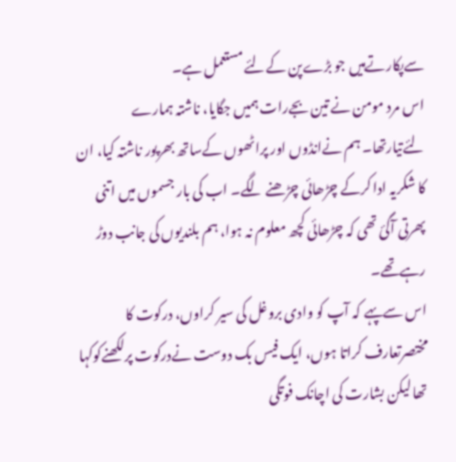سےپکارتےہیں جو بڑےپن کےلئے مستعمل ہے۔
اس مرد مومن نے تین بجےرات ہمیں جگایا، ناشتہ ہمارے لئےتیارتھا۔ ہم نےانڈوں اور پراٹھوں کےساتھ بھرپور ناشتہ کیا، ان کا شکریہ ادا کرکے چڑھائی چڑھنے لگے۔ اب کی بار جسموں میں اتنی پھرتی آگئ تھی کہ چڑھائی کچھ معلوم نہ ہوا، ہم بلندیوں کی جانب دوڑ رہےتھے۔
اس سےپہے کہ آپ کو وادی بروغل کی سیر کراوں، درکوت کا مختصرتعارف کراتا ہوں، ایک فیس بک دوست نےدرکوت پرلکھنےکوکہا تھا لیکن بشارت کی اچانک فوتگی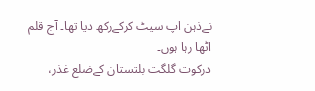نےذہن اپ سیٹ کرکےرکھ دیا تھا۔ آج قلم اٹھا رہا ہوں۔
درکوت گلگت بلتستان کےضلع غذر،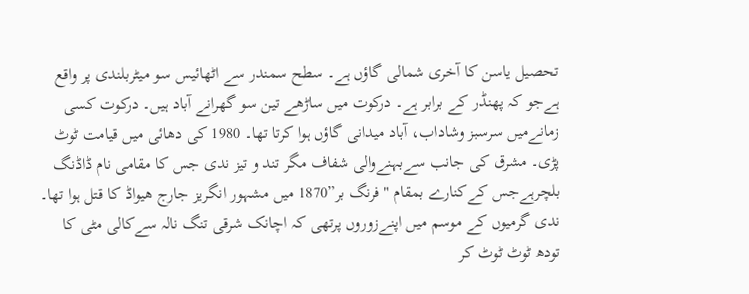تحصیل یاسن کا آخری شمالی گاؤں ہے۔ سطح سمندر سے اٹھائیس سو میٹربلندی پر واقع ہےجو کہ پھنڈر کے برابر ہے۔ درکوت میں ساڑھے تین سو گھرانے آباد ہیں۔ درکوت کسی زمانےمیں سرسبز وشاداب، آباد میدانی گاؤں ہوا کرتا تھا۔ 1980 کی دھائی میں قیامت ٹوٹ پڑی۔ مشرق کی جانب سےبہنےوالی شفاف مگر تند و تیز ندی جس کا مقامی نام ڈاڈنگ بلچرہےجس کےکنارے بمقام "فرنگ بر”1870 میں مشہور انگریز جارج ھیواڈ کا قتل ہوا تھا۔ ندی گرمیوں کے موسم میں اپنےزوروں پرتھی کہ اچانک شرقی تنگ نالہ سےکالی مٹی کا تودھ ٹوٹ ٹوٹ کر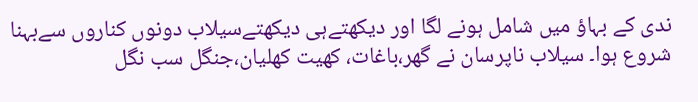ندی کے بہاؤ میں شامل ہونے لگا اور دیکھتےہی دیکھتےسیلاب دونوں کناروں سےبہنا شروع ہوا۔ سیلاب ناپرسان نے گھر،باغات، کھیت کھلیان،جنگل سب نگل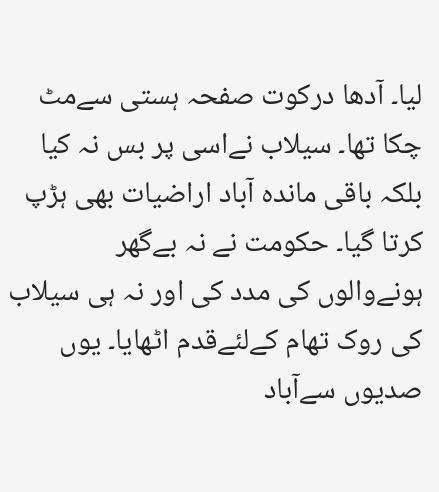لیا۔ آدھا درکوت صفحہ ہستی سےمٹ چکا تھا۔ سیلاب نےاسی پر بس نہ کیا بلکہ باقی ماندہ آباد اراضیات بھی ہڑپ کرتا گیا۔ حکومت نے نہ بےگھر ہونےوالوں کی مدد کی اور نہ ہی سیلاب کی روک تھام کےلئےقدم اٹھایا۔ یوں صدیوں سےآباد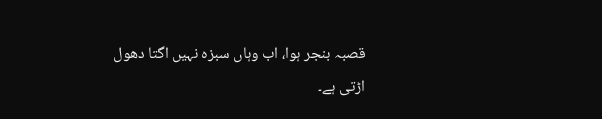قصبہ بنجر ہوا، اب وہاں سبزہ نہیں اگتا دھول اڑتی ہے۔